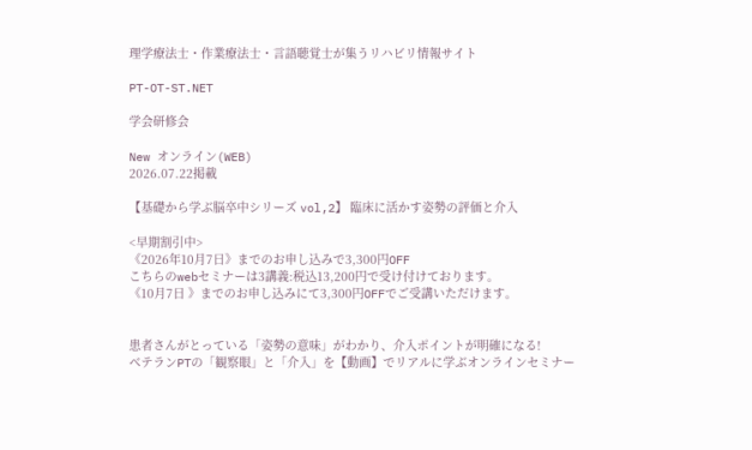理学療法士・作業療法士・言語聴覚士が集うリハビリ情報サイト

PT-OT-ST.NET

学会研修会

New オンライン(WEB)
2026.07.22掲載

【基礎から学ぶ脳卒中シリーズ vol,2】 臨床に活かす姿勢の評価と介入

<早期割引中>
《2026年10月7日》までのお申し込みで3,300円OFF
こちらのwebセミナーは3講義:税込13,200円で受け付けております。
《10月7日 》までのお申し込みにて3,300円OFFでご受講いただけます。


患者さんがとっている「姿勢の意味」がわかり、介入ポイントが明確になる!
ベテランPTの「観察眼」と「介入」を【動画】でリアルに学ぶオンラインセミナー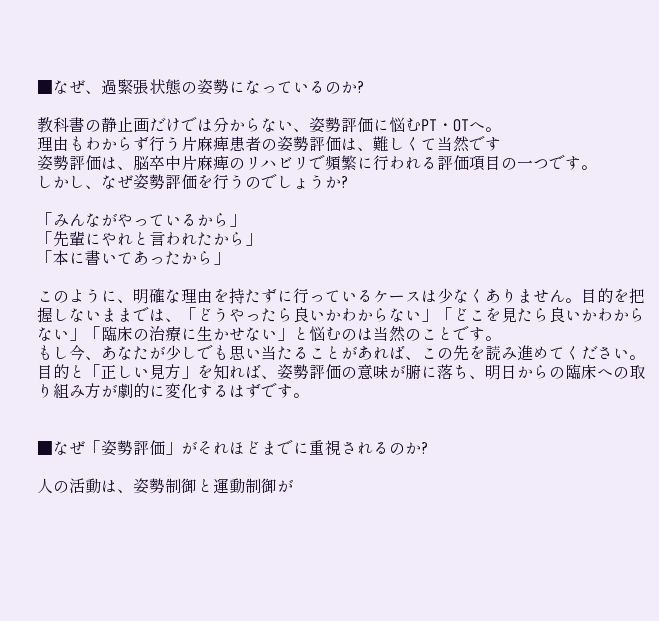■なぜ、過緊張状態の姿勢になっているのか?

教科書の静止画だけでは分からない、姿勢評価に悩むPT・OTへ。
理由もわからず行う片麻痺患者の姿勢評価は、難しくて当然です
姿勢評価は、脳卒中片麻痺のリハビリで頻繁に行われる評価項目の一つです。
しかし、なぜ姿勢評価を行うのでしょうか?

「みんながやっているから」
「先輩にやれと言われたから」
「本に書いてあったから」

このように、明確な理由を持たずに行っているケースは少なくありません。目的を把握しないままでは、「どうやったら良いかわからない」「どこを見たら良いかわからない」「臨床の治療に生かせない」と悩むのは当然のことです。
もし今、あなたが少しでも思い当たることがあれば、この先を読み進めてください。目的と「正しい見方」を知れば、姿勢評価の意味が腑に落ち、明日からの臨床への取り組み方が劇的に変化するはずです。


■なぜ「姿勢評価」がそれほどまでに重視されるのか?

人の活動は、姿勢制御と運動制御が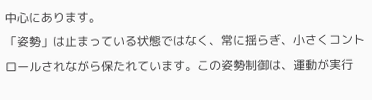中心にあります。
「姿勢」は止まっている状態ではなく、常に揺らぎ、小さくコントロールされながら保たれています。この姿勢制御は、運動が実行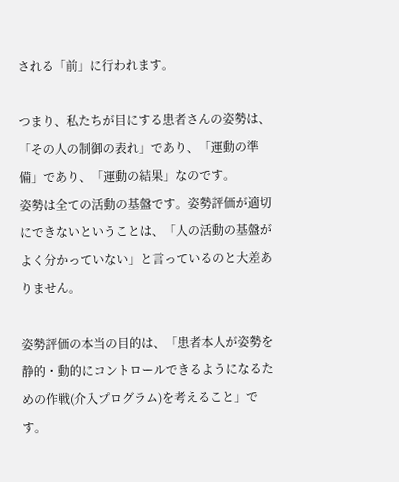される「前」に行われます。

つまり、私たちが目にする患者さんの姿勢は、「その人の制御の表れ」であり、「運動の準備」であり、「運動の結果」なのです。
姿勢は全ての活動の基盤です。姿勢評価が適切にできないということは、「人の活動の基盤がよく分かっていない」と言っているのと大差ありません。

姿勢評価の本当の目的は、「患者本人が姿勢を静的・動的にコントロールできるようになるための作戦(介入プログラム)を考えること」です。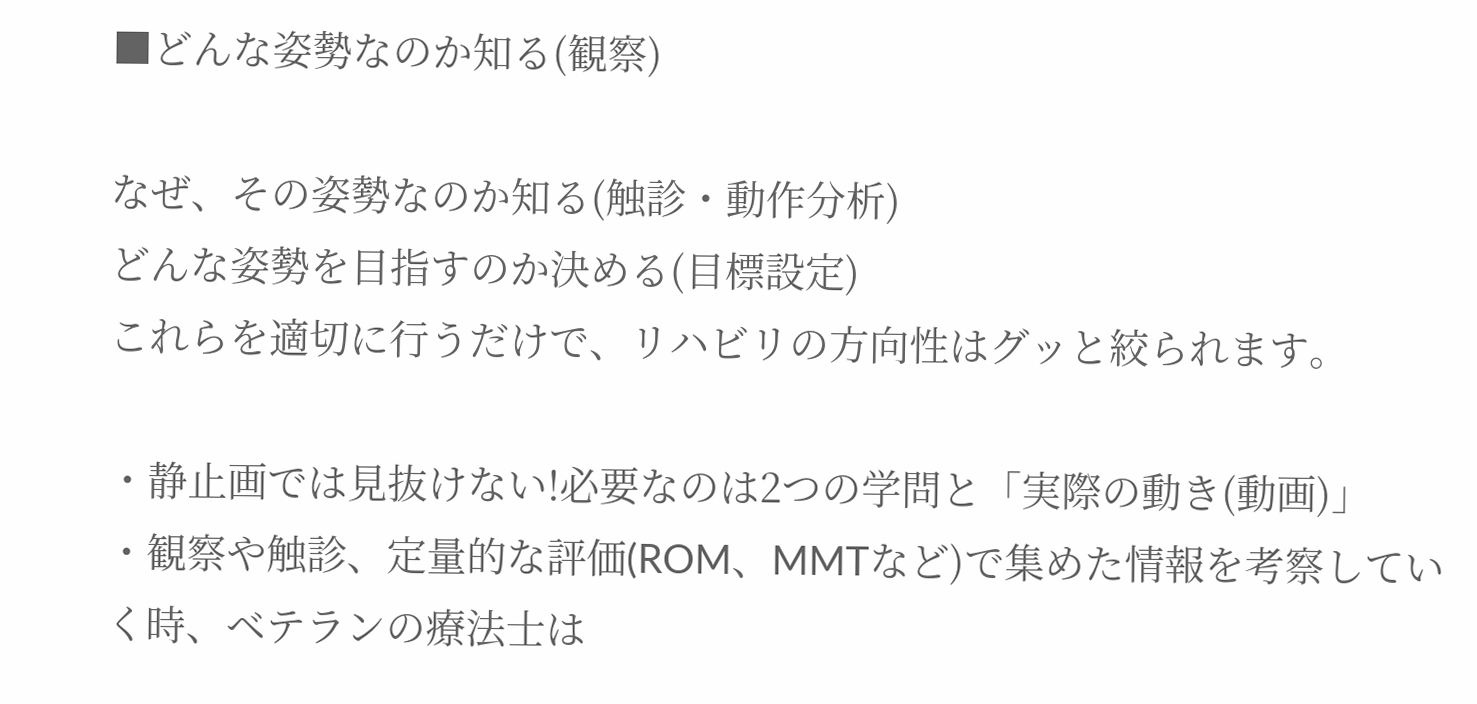■どんな姿勢なのか知る(観察)

なぜ、その姿勢なのか知る(触診・動作分析)
どんな姿勢を目指すのか決める(目標設定)
これらを適切に行うだけで、リハビリの方向性はグッと絞られます。

・静止画では見抜けない!必要なのは2つの学問と「実際の動き(動画)」
・観察や触診、定量的な評価(ROM、MMTなど)で集めた情報を考察していく時、ベテランの療法士は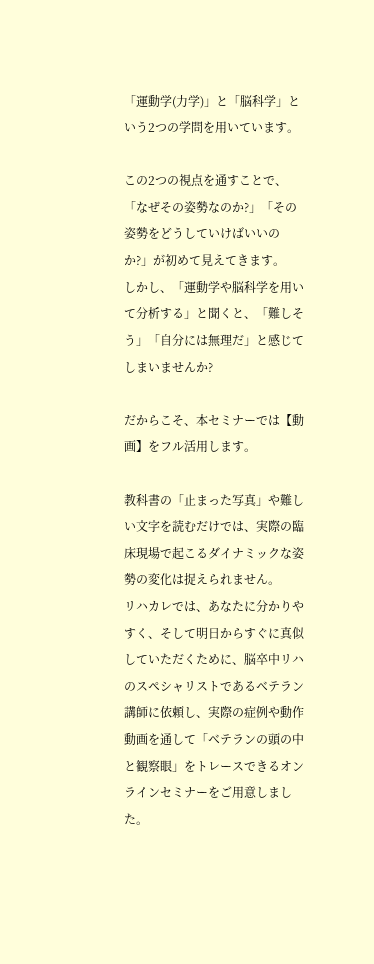「運動学(力学)」と「脳科学」という2つの学問を用いています。

この2つの視点を通すことで、「なぜその姿勢なのか?」「その姿勢をどうしていけばいいのか?」が初めて見えてきます。
しかし、「運動学や脳科学を用いて分析する」と聞くと、「難しそう」「自分には無理だ」と感じてしまいませんか?

だからこそ、本セミナーでは【動画】をフル活用します。

教科書の「止まった写真」や難しい文字を読むだけでは、実際の臨床現場で起こるダイナミックな姿勢の変化は捉えられません。
リハカレでは、あなたに分かりやすく、そして明日からすぐに真似していただくために、脳卒中リハのスペシャリストであるベテラン講師に依頼し、実際の症例や動作動画を通して「ベテランの頭の中と観察眼」をトレースできるオンラインセミナーをご用意しました。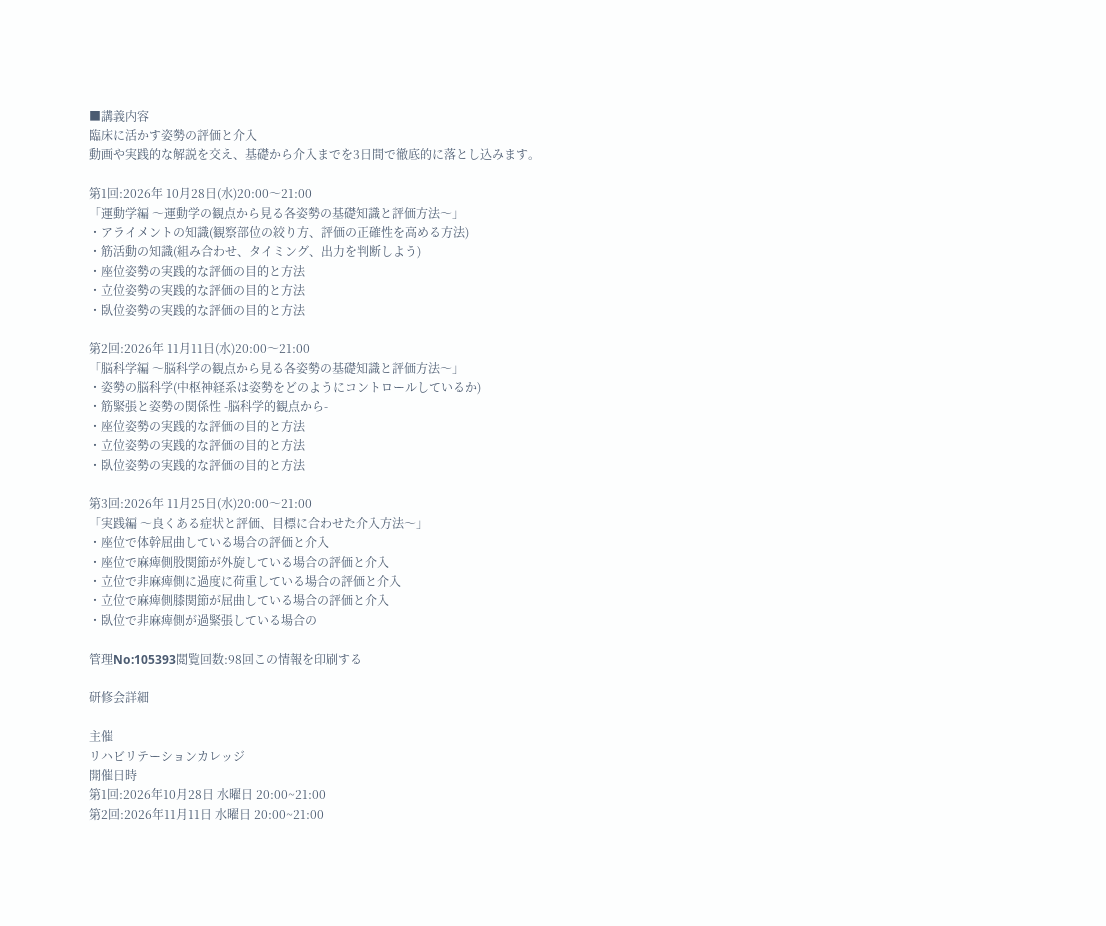■講義内容
臨床に活かす姿勢の評価と介入
動画や実践的な解説を交え、基礎から介入までを3日間で徹底的に落とし込みます。

第1回:2026年 10月28日(水)20:00〜21:00
「運動学編 〜運動学の観点から見る各姿勢の基礎知識と評価方法〜」
・アライメントの知識(観察部位の絞り方、評価の正確性を高める方法)
・筋活動の知識(組み合わせ、タイミング、出力を判断しよう)
・座位姿勢の実践的な評価の目的と方法
・立位姿勢の実践的な評価の目的と方法
・臥位姿勢の実践的な評価の目的と方法

第2回:2026年 11月11日(水)20:00〜21:00
「脳科学編 〜脳科学の観点から見る各姿勢の基礎知識と評価方法〜」
・姿勢の脳科学(中枢神経系は姿勢をどのようにコントロールしているか)
・筋緊張と姿勢の関係性 -脳科学的観点から-
・座位姿勢の実践的な評価の目的と方法
・立位姿勢の実践的な評価の目的と方法
・臥位姿勢の実践的な評価の目的と方法

第3回:2026年 11月25日(水)20:00〜21:00
「実践編 〜良くある症状と評価、目標に合わせた介入方法〜」
・座位で体幹屈曲している場合の評価と介入
・座位で麻痺側股関節が外旋している場合の評価と介入
・立位で非麻痺側に過度に荷重している場合の評価と介入
・立位で麻痺側膝関節が屈曲している場合の評価と介入
・臥位で非麻痺側が過緊張している場合の

管理No:105393閲覧回数:98回この情報を印刷する

研修会詳細

主催
リハビリテーションカレッジ
開催日時
第1回:2026年10月28日 水曜日 20:00~21:00
第2回:2026年11月11日 水曜日 20:00~21:00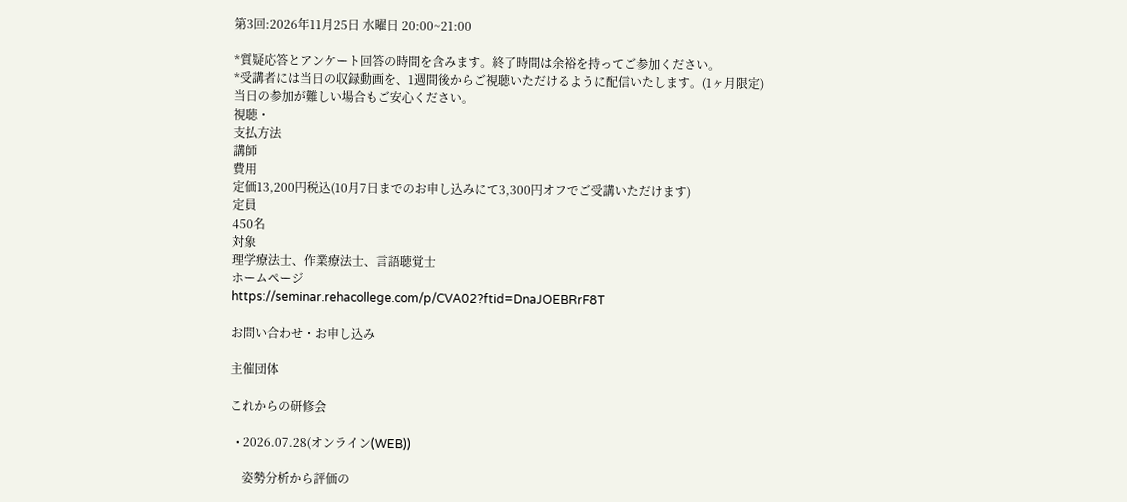第3回:2026年11月25日 水曜日 20:00~21:00

*質疑応答とアンケート回答の時間を含みます。終了時間は余裕を持ってご参加ください。
*受講者には当日の収録動画を、1週間後からご視聴いただけるように配信いたします。(1ヶ月限定)
当日の参加が難しい場合もご安心ください。
視聴・
支払方法
講師
費用
定価13,200円税込(10月7日までのお申し込みにて3,300円オフでご受講いただけます)
定員
450名
対象
理学療法士、作業療法士、言語聴覚士
ホームページ
https://seminar.rehacollege.com/p/CVA02?ftid=DnaJOEBRrF8T

お問い合わせ・お申し込み

主催団体

これからの研修会

  • 2026.07.28(オンライン(WEB))

    姿勢分析から評価の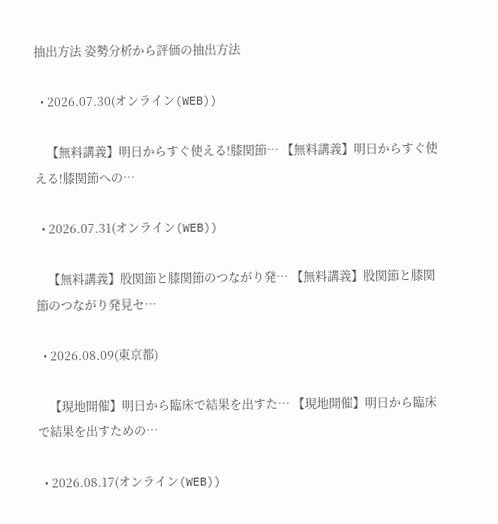抽出方法 姿勢分析から評価の抽出方法

  • 2026.07.30(オンライン(WEB))

    【無料講義】明日からすぐ使える!膝関節… 【無料講義】明日からすぐ使える!膝関節への…

  • 2026.07.31(オンライン(WEB))

    【無料講義】股関節と膝関節のつながり発… 【無料講義】股関節と膝関節のつながり発見セ…

  • 2026.08.09(東京都)

    【現地開催】明日から臨床で結果を出すた… 【現地開催】明日から臨床で結果を出すための…

  • 2026.08.17(オンライン(WEB))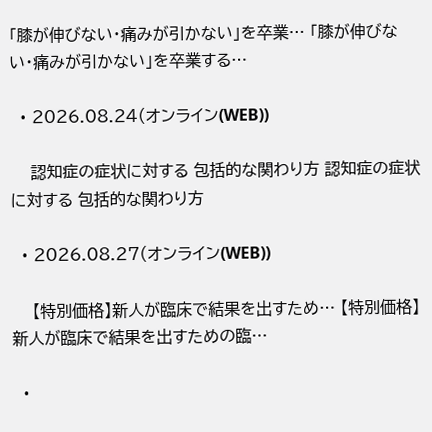「膝が伸びない・痛みが引かない」を卒業… 「膝が伸びない・痛みが引かない」を卒業する…

  • 2026.08.24(オンライン(WEB))

    認知症の症状に対する 包括的な関わり方 認知症の症状に対する 包括的な関わり方

  • 2026.08.27(オンライン(WEB))

    【特別価格】新人が臨床で結果を出すため… 【特別価格】新人が臨床で結果を出すための臨…

  •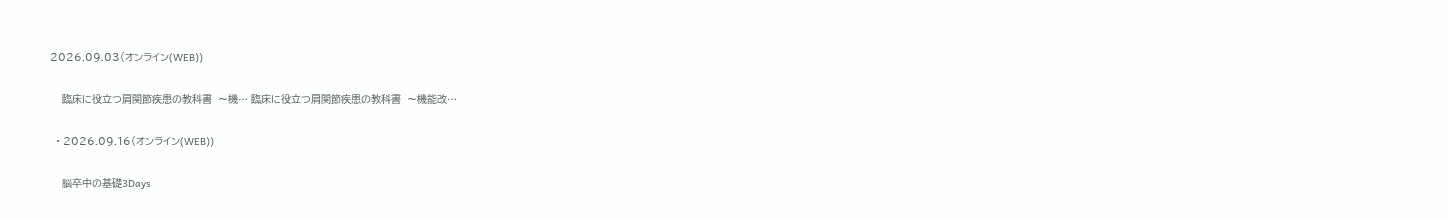2026.09.03(オンライン(WEB))

    臨床に役立つ肩関節疾患の教科書  〜機… 臨床に役立つ肩関節疾患の教科書  〜機能改…

  • 2026.09.16(オンライン(WEB))

    脳卒中の基礎3Days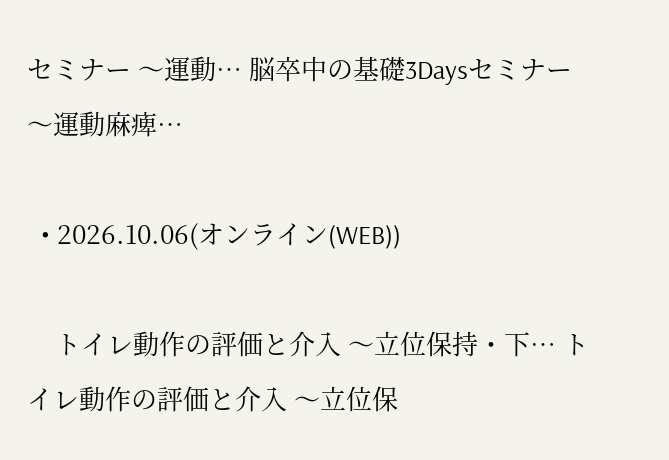セミナー 〜運動… 脳卒中の基礎3Daysセミナー 〜運動麻痺…

  • 2026.10.06(オンライン(WEB))

    トイレ動作の評価と介入 〜立位保持・下… トイレ動作の評価と介入 〜立位保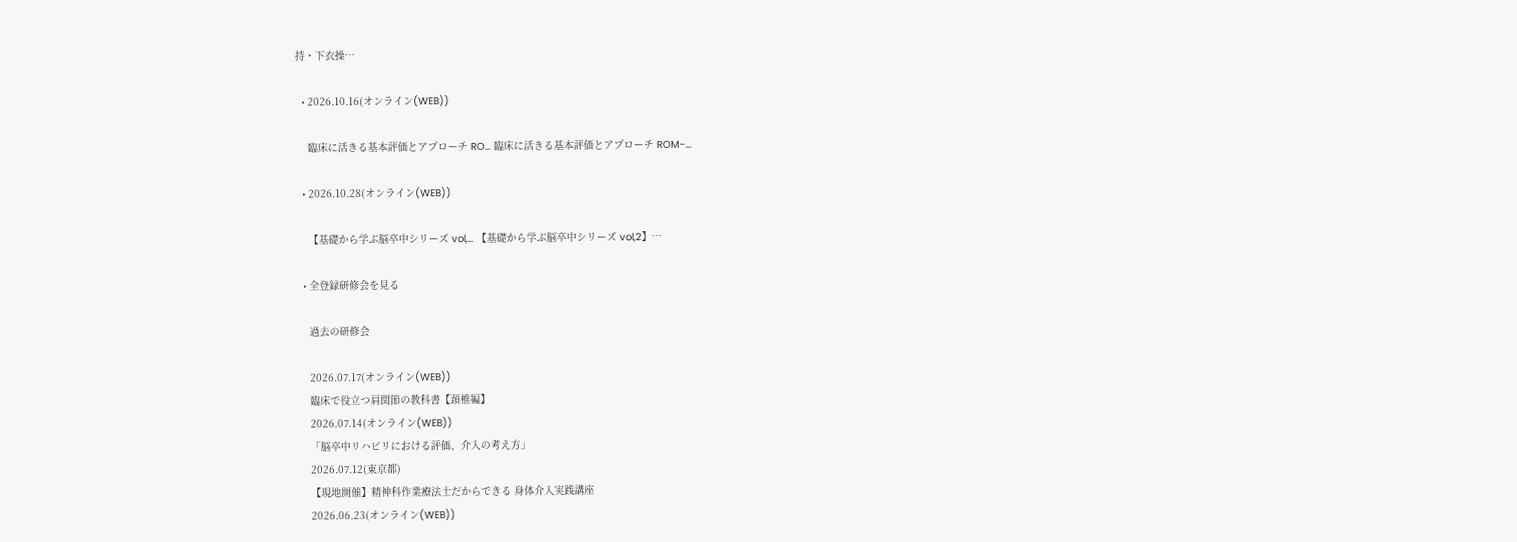持・下衣操…

  • 2026.10.16(オンライン(WEB))

    臨床に活きる基本評価とアプローチ RO… 臨床に活きる基本評価とアプローチ ROM-…

  • 2026.10.28(オンライン(WEB))

    【基礎から学ぶ脳卒中シリーズ vol,… 【基礎から学ぶ脳卒中シリーズ vol,2】…

  • 全登録研修会を見る

    過去の研修会

    2026.07.17(オンライン(WEB))
    臨床で役立つ肩関節の教科書【頚椎編】
    2026.07.14(オンライン(WEB))
    「脳卒中リハビリにおける評価、介入の考え方」
    2026.07.12(東京都)
    【現地開催】精神科作業療法士だからできる 身体介入実践講座
    2026.06.23(オンライン(WEB))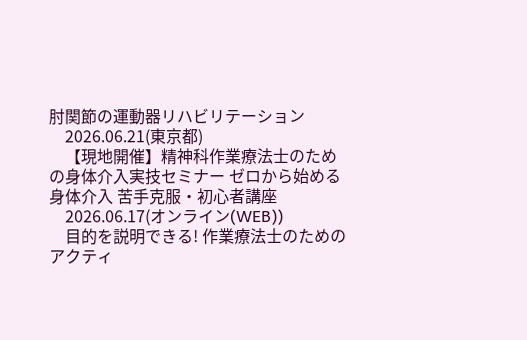肘関節の運動器リハビリテーション
    2026.06.21(東京都)
    【現地開催】精神科作業療法士のための身体介入実技セミナー ゼロから始める身体介入 苦手克服・初心者講座
    2026.06.17(オンライン(WEB))
    目的を説明できる! 作業療法士のための アクティ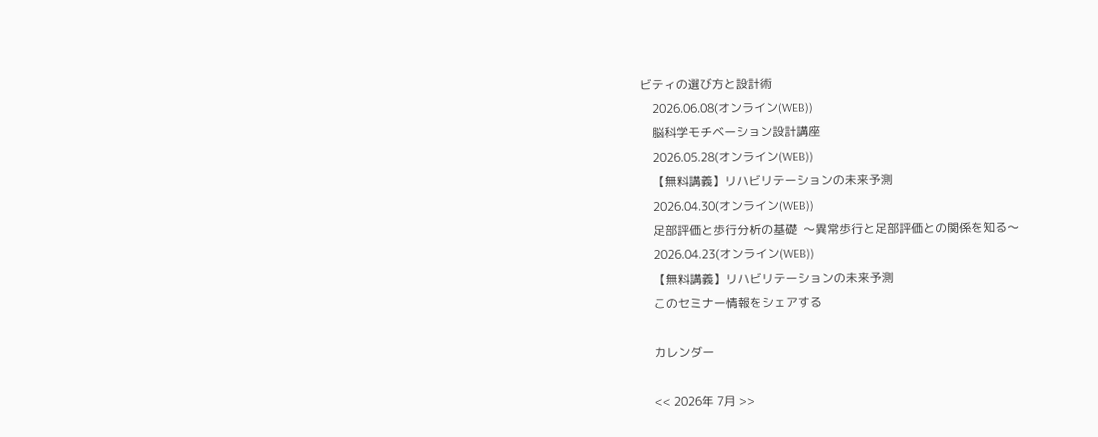ビティの選び方と設計術
    2026.06.08(オンライン(WEB))
    脳科学モチベーション設計講座
    2026.05.28(オンライン(WEB))
    【無料講義】リハビリテーションの未来予測
    2026.04.30(オンライン(WEB))
    足部評価と歩行分析の基礎  〜異常歩行と足部評価との関係を知る〜
    2026.04.23(オンライン(WEB))
    【無料講義】リハビリテーションの未来予測
    このセミナー情報をシェアする

    カレンダー

    << 2026年 7月 >>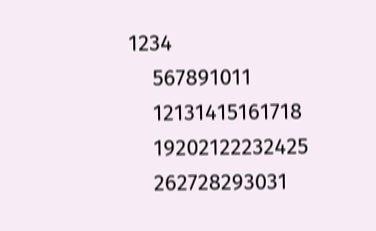1234
    567891011
    12131415161718
    19202122232425
    262728293031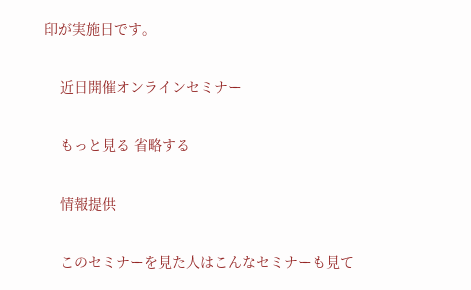印が実施日です。

    近日開催オンラインセミナー

    もっと見る 省略する

    情報提供

    このセミナーを見た人はこんなセミナーも見て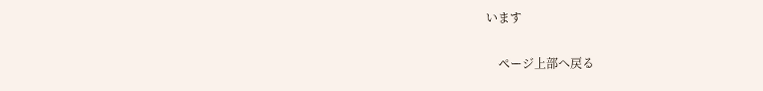います

    ページ上部へ戻る